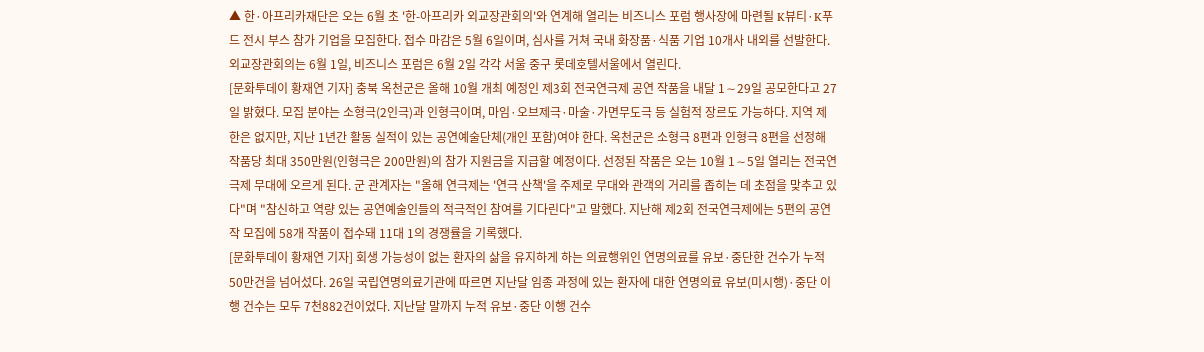▲ 한·아프리카재단은 오는 6월 초 '한-아프리카 외교장관회의'와 연계해 열리는 비즈니스 포럼 행사장에 마련될 K뷰티·K푸드 전시 부스 참가 기업을 모집한다. 접수 마감은 5월 6일이며, 심사를 거쳐 국내 화장품·식품 기업 10개사 내외를 선발한다. 외교장관회의는 6월 1일, 비즈니스 포럼은 6월 2일 각각 서울 중구 롯데호텔서울에서 열린다.
[문화투데이 황재연 기자] 충북 옥천군은 올해 10월 개최 예정인 제3회 전국연극제 공연 작품을 내달 1∼29일 공모한다고 27일 밝혔다. 모집 분야는 소형극(2인극)과 인형극이며, 마임·오브제극·마술·가면무도극 등 실험적 장르도 가능하다. 지역 제한은 없지만, 지난 1년간 활동 실적이 있는 공연예술단체(개인 포함)여야 한다. 옥천군은 소형극 8편과 인형극 8편을 선정해 작품당 최대 350만원(인형극은 200만원)의 참가 지원금을 지급할 예정이다. 선정된 작품은 오는 10월 1∼5일 열리는 전국연극제 무대에 오르게 된다. 군 관계자는 "올해 연극제는 '연극 산책'을 주제로 무대와 관객의 거리를 좁히는 데 초점을 맞추고 있다"며 "참신하고 역량 있는 공연예술인들의 적극적인 참여를 기다린다"고 말했다. 지난해 제2회 전국연극제에는 5편의 공연작 모집에 58개 작품이 접수돼 11대 1의 경쟁률을 기록했다.
[문화투데이 황재연 기자] 회생 가능성이 없는 환자의 삶을 유지하게 하는 의료행위인 연명의료를 유보·중단한 건수가 누적 50만건을 넘어섰다. 26일 국립연명의료기관에 따르면 지난달 임종 과정에 있는 환자에 대한 연명의료 유보(미시행)·중단 이행 건수는 모두 7천882건이었다. 지난달 말까지 누적 유보·중단 이행 건수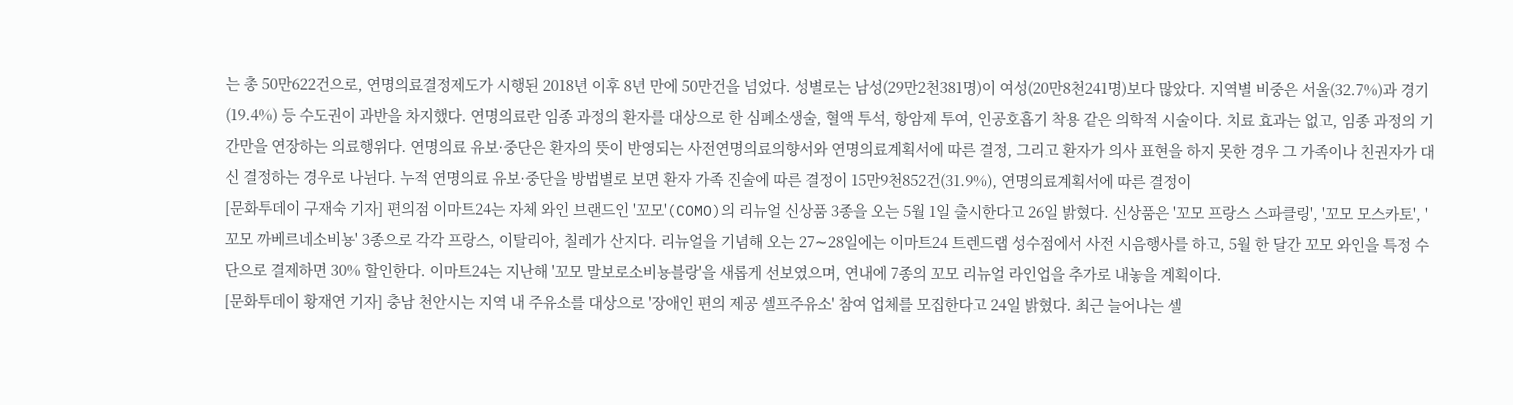는 총 50만622건으로, 연명의료결정제도가 시행된 2018년 이후 8년 만에 50만건을 넘었다. 성별로는 남성(29만2천381명)이 여성(20만8천241명)보다 많았다. 지역별 비중은 서울(32.7%)과 경기(19.4%) 등 수도권이 과반을 차지했다. 연명의료란 임종 과정의 환자를 대상으로 한 심폐소생술, 혈액 투석, 항암제 투여, 인공호흡기 착용 같은 의학적 시술이다. 치료 효과는 없고, 임종 과정의 기간만을 연장하는 의료행위다. 연명의료 유보·중단은 환자의 뜻이 반영되는 사전연명의료의향서와 연명의료계획서에 따른 결정, 그리고 환자가 의사 표현을 하지 못한 경우 그 가족이나 친권자가 대신 결정하는 경우로 나뉜다. 누적 연명의료 유보·중단을 방법별로 보면 환자 가족 진술에 따른 결정이 15만9천852건(31.9%), 연명의료계획서에 따른 결정이
[문화투데이 구재숙 기자] 편의점 이마트24는 자체 와인 브랜드인 '꼬모'(COMO)의 리뉴얼 신상품 3종을 오는 5월 1일 출시한다고 26일 밝혔다. 신상품은 '꼬모 프랑스 스파클링', '꼬모 모스카토', '꼬모 까베르네소비뇽' 3종으로 각각 프랑스, 이탈리아, 칠레가 산지다. 리뉴얼을 기념해 오는 27∼28일에는 이마트24 트렌드랩 성수점에서 사전 시음행사를 하고, 5월 한 달간 꼬모 와인을 특정 수단으로 결제하면 30% 할인한다. 이마트24는 지난해 '꼬모 말보로소비뇽블랑'을 새롭게 선보였으며, 연내에 7종의 꼬모 리뉴얼 라인업을 추가로 내놓을 계획이다.
[문화투데이 황재연 기자] 충남 천안시는 지역 내 주유소를 대상으로 '장애인 편의 제공 셀프주유소' 참여 업체를 모집한다고 24일 밝혔다. 최근 늘어나는 셀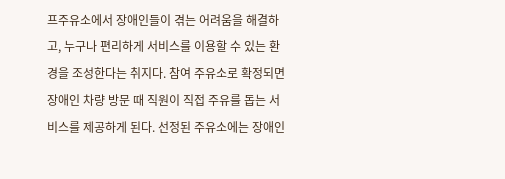프주유소에서 장애인들이 겪는 어려움을 해결하고, 누구나 편리하게 서비스를 이용할 수 있는 환경을 조성한다는 취지다. 참여 주유소로 확정되면 장애인 차량 방문 때 직원이 직접 주유를 돕는 서비스를 제공하게 된다. 선정된 주유소에는 장애인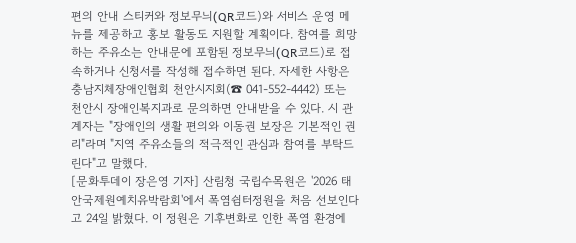편의 안내 스티커와 정보무늬(QR코드)와 서비스 운영 메뉴를 제공하고 홍보 활동도 지원할 계획이다. 참여를 희망하는 주유소는 안내문에 포함된 정보무늬(QR코드)로 접속하거나 신청서를 작성해 접수하면 된다. 자세한 사항은 충남지체장애인협회 천안시지회(☎ 041-552-4442) 또는 천안시 장애인복지과로 문의하면 안내받을 수 있다. 시 관계자는 "장애인의 생활 편의와 이동권 보장은 기본적인 권리"라며 "지역 주유소들의 적극적인 관심과 참여를 부탁드린다"고 말했다.
[문화투데이 장은영 기자] 산림청 국립수목원은 '2026 태안국제원예치유박람회'에서 폭염쉼터정원을 처음 선보인다고 24일 밝혔다. 이 정원은 기후변화로 인한 폭염 환경에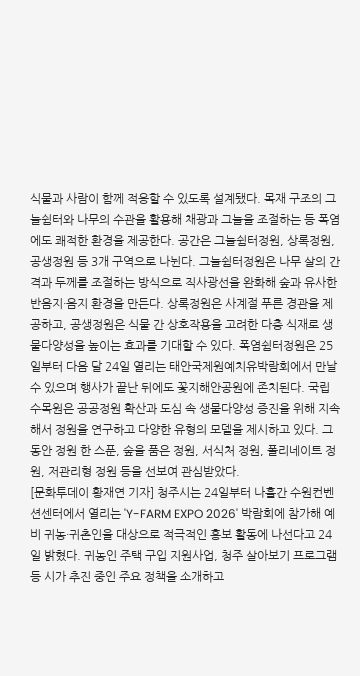식물과 사람이 함께 적응할 수 있도록 설계됐다. 목재 구조의 그늘쉼터와 나무의 수관을 활용해 채광과 그늘을 조절하는 등 폭염에도 쾌적한 환경을 제공한다. 공간은 그늘쉼터정원, 상록정원, 공생정원 등 3개 구역으로 나뉜다. 그늘쉼터정원은 나무 살의 간격과 두께를 조절하는 방식으로 직사광선을 완화해 숲과 유사한 반음지·음지 환경을 만든다. 상록정원은 사계절 푸른 경관을 제공하고, 공생정원은 식물 간 상호작용을 고려한 다층 식재로 생물다양성을 높이는 효과를 기대할 수 있다. 폭염쉼터정원은 25일부터 다음 달 24일 열리는 태안국제원예치유박람회에서 만날 수 있으며 행사가 끝난 뒤에도 꽃지해안공원에 존치된다. 국립수목원은 공공정원 확산과 도심 속 생물다양성 증진을 위해 지속해서 정원을 연구하고 다양한 유형의 모델을 제시하고 있다. 그동안 정원 한 스푼, 숲을 품은 정원, 서식처 정원, 폴리네이트 정원, 저관리형 정원 등을 선보여 관심받았다.
[문화투데이 황재연 기자] 청주시는 24일부터 나흘간 수원컨벤션센터에서 열리는 'Y-FARM EXPO 2026' 박람회에 참가해 예비 귀농·귀촌인을 대상으로 적극적인 홍보 활동에 나선다고 24일 밝혔다. 귀농인 주택 구입 지원사업, 청주 살아보기 프로그램 등 시가 추진 중인 주요 정책을 소개하고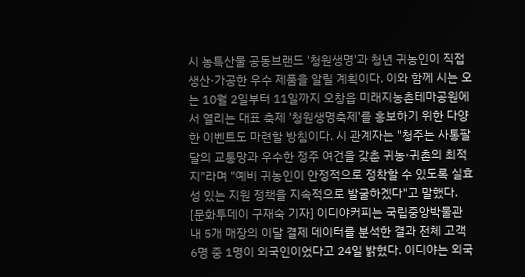시 농특산물 공동브랜드 '청원생명'과 청년 귀농인이 직접 생산·가공한 우수 제품을 알릴 계획이다. 이와 함께 시는 오는 10월 2일부터 11일까지 오창읍 미래지농촌테마공원에서 열리는 대표 축제 '청원생명축제'를 홍보하기 위한 다양한 이벤트도 마련할 방침이다. 시 관계자는 "청주는 사통팔달의 교통망과 우수한 정주 여건을 갖춘 귀농·귀촌의 최적지"라며 "예비 귀농인이 안정적으로 정착할 수 있도록 실효성 있는 지원 정책을 지속적으로 발굴하겠다"고 말했다.
[문화투데이 구재숙 기자] 이디야커피는 국립중앙박물관 내 5개 매장의 이달 결제 데이터를 분석한 결과 전체 고객 6명 중 1명이 외국인이었다고 24일 밝혔다. 이디야는 외국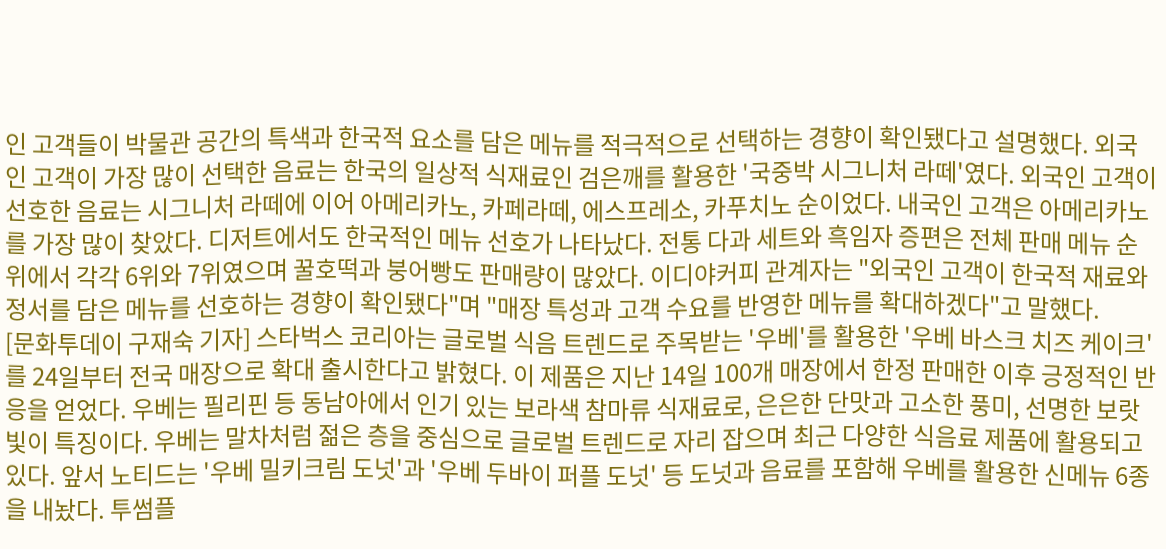인 고객들이 박물관 공간의 특색과 한국적 요소를 담은 메뉴를 적극적으로 선택하는 경향이 확인됐다고 설명했다. 외국인 고객이 가장 많이 선택한 음료는 한국의 일상적 식재료인 검은깨를 활용한 '국중박 시그니처 라떼'였다. 외국인 고객이 선호한 음료는 시그니처 라떼에 이어 아메리카노, 카페라떼, 에스프레소, 카푸치노 순이었다. 내국인 고객은 아메리카노를 가장 많이 찾았다. 디저트에서도 한국적인 메뉴 선호가 나타났다. 전통 다과 세트와 흑임자 증편은 전체 판매 메뉴 순위에서 각각 6위와 7위였으며 꿀호떡과 붕어빵도 판매량이 많았다. 이디야커피 관계자는 "외국인 고객이 한국적 재료와 정서를 담은 메뉴를 선호하는 경향이 확인됐다"며 "매장 특성과 고객 수요를 반영한 메뉴를 확대하겠다"고 말했다.
[문화투데이 구재숙 기자] 스타벅스 코리아는 글로벌 식음 트렌드로 주목받는 '우베'를 활용한 '우베 바스크 치즈 케이크'를 24일부터 전국 매장으로 확대 출시한다고 밝혔다. 이 제품은 지난 14일 100개 매장에서 한정 판매한 이후 긍정적인 반응을 얻었다. 우베는 필리핀 등 동남아에서 인기 있는 보라색 참마류 식재료로, 은은한 단맛과 고소한 풍미, 선명한 보랏빛이 특징이다. 우베는 말차처럼 젊은 층을 중심으로 글로벌 트렌드로 자리 잡으며 최근 다양한 식음료 제품에 활용되고 있다. 앞서 노티드는 '우베 밀키크림 도넛'과 '우베 두바이 퍼플 도넛' 등 도넛과 음료를 포함해 우베를 활용한 신메뉴 6종을 내놨다. 투썸플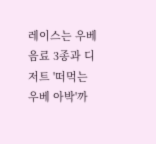레이스는 우베 음료 3종과 디저트 '떠먹는 우베 아박'까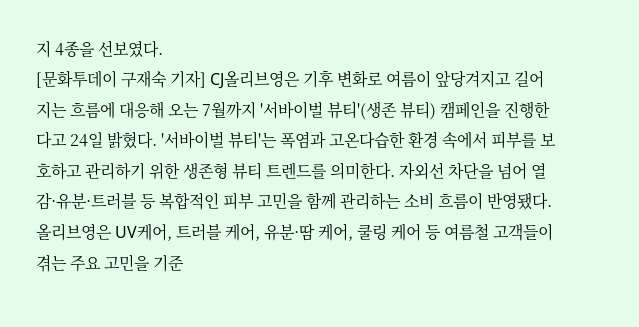지 4종을 선보였다.
[문화투데이 구재숙 기자] CJ올리브영은 기후 변화로 여름이 앞당겨지고 길어지는 흐름에 대응해 오는 7월까지 '서바이벌 뷰티'(생존 뷰티) 캠페인을 진행한다고 24일 밝혔다. '서바이벌 뷰티'는 폭염과 고온다습한 환경 속에서 피부를 보호하고 관리하기 위한 생존형 뷰티 트렌드를 의미한다. 자외선 차단을 넘어 열감·유분·트러블 등 복합적인 피부 고민을 함께 관리하는 소비 흐름이 반영됐다. 올리브영은 UV케어, 트러블 케어, 유분·땀 케어, 쿨링 케어 등 여름철 고객들이 겪는 주요 고민을 기준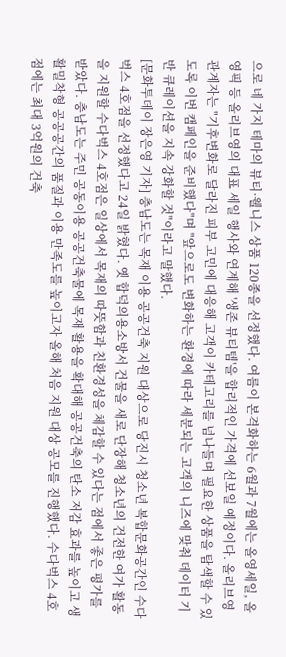으로 네 가지 테마의 뷰티·웰니스 상품 120종을 선정했다. 여름이 본격화하는 6월과 7월에는 올영세일, 올영픽 등 올리브영의 대표 세일 행사와 연계해 '생존 뷰티템'을 합리적인 가격에 선보일 예정이다. 올리브영 관계자는 "기후변화로 달라진 피부 고민에 대응해 고객이 카테고리를 넘나들며 필요한 상품을 탐색할 수 있도록 이번 캠페인을 준비했다"며 "앞으로도 변화하는 환경에 따라 세분되는 고객의 니즈에 맞춰 데이터 기반 큐레이션을 지속 강화할 것"이라고 말했다.
[문화투데이 장은영 기자] 충남도는 목재 이용 공공건축 지원 대상으로 당진시 청소년 복합문화공간인 수다벅스 4호점을 선정했다고 24일 밝혔다. 옛 합덕의용소방서 건물을 새로 단장해 청소년의 건전한 여가 활동을 지원할 수다벅스 4호점은 일상에서 목재의 따뜻함과 친환경성을 체감할 수 있다는 점에서 좋은 평가를 받았다. 충남도는 주민 공동이용 공공건축물에 목재 활용을 확대해 공공건축의 탄소 저감 효과를 높이고 생활밀착형 공공공간의 품질과 이용 만족도를 높이고자 올해 처음 지원 대상 공모를 진행했다. 수다벅스 4호점에는 최대 3억원의 건축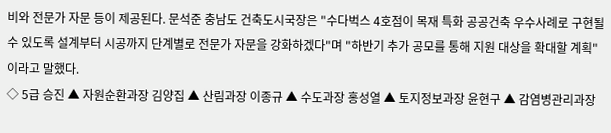비와 전문가 자문 등이 제공된다. 문석준 충남도 건축도시국장은 "수다벅스 4호점이 목재 특화 공공건축 우수사례로 구현될 수 있도록 설계부터 시공까지 단계별로 전문가 자문을 강화하겠다"며 "하반기 추가 공모를 통해 지원 대상을 확대할 계획"이라고 말했다.
◇ 5급 승진 ▲ 자원순환과장 김양집 ▲ 산림과장 이종규 ▲ 수도과장 홍성열 ▲ 토지정보과장 윤현구 ▲ 감염병관리과장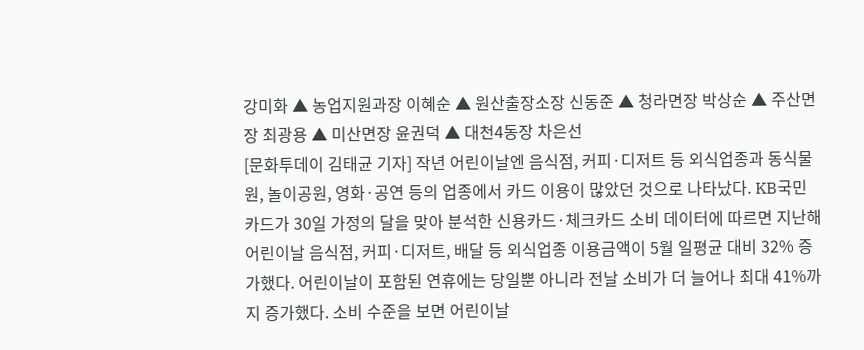강미화 ▲ 농업지원과장 이혜순 ▲ 원산출장소장 신동준 ▲ 청라면장 박상순 ▲ 주산면장 최광용 ▲ 미산면장 윤권덕 ▲ 대천4동장 차은선
[문화투데이 김태균 기자] 작년 어린이날엔 음식점, 커피·디저트 등 외식업종과 동식물원, 놀이공원, 영화·공연 등의 업종에서 카드 이용이 많았던 것으로 나타났다. KB국민카드가 30일 가정의 달을 맞아 분석한 신용카드·체크카드 소비 데이터에 따르면 지난해 어린이날 음식점, 커피·디저트, 배달 등 외식업종 이용금액이 5월 일평균 대비 32% 증가했다. 어린이날이 포함된 연휴에는 당일뿐 아니라 전날 소비가 더 늘어나 최대 41%까지 증가했다. 소비 수준을 보면 어린이날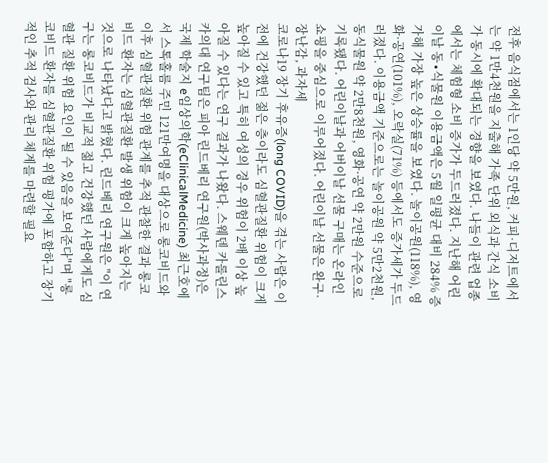전후 음식점에서는 1인당 약 5만원, 커피·디저트에서는 약 1만4천원을 지출해 가족 단위 외식과 간식 소비가 동시에 확대되는 경향을 보였다. 나들이 관련 업종에서는 체험형 소비 증가가 두드러졌다. 지난해 어린이날 동∙식물원 이용금액은 5월 일평균 대비 284% 증가해 가장 높은 상승률을 보였다. 놀이공원(118%), 영화·공연(101%), 오락실(71%) 등에서도 증가세가 두드러졌다. 이용금액 기준으로는 놀이공원 약 5만2천원, 동식물원 약 2만8천원, 영화·공연 약 2만원 수준으로 기록됐다. 어린이날과 어버이날 선물 구매는 온라인 쇼핑을 중심으로 이루어졌다. 어린이날 선물은 완구·장난감, 과자세
코로나19 장기 후유증(long COVID)을 겪는 사람은 이전에 건강했던 젊은 층이라도 심혈관질환 위험이 크게 높아질 수 있고 특히 여성의 경우 위험이 2배 이상 높아질 수 있다는 연구 결과가 나왔다. 스웨덴 카롤린스카의대 연구팀은 피아 린드베리 연구원(박사과정)은 국제 학술지 e임상의학(eClinicalMedicine) 최근호에서 스톡홀름 주민 121만여명을 대상으로 롱코비드와 이후 심혈관질환 위험 관계를 추적 관찰한 결과 롱코비드 환자는 심혈관질환 발생 위험이 크게 높아지는 것으로 나타났다고 밝혔다. 린드베리 연구원은 "이 연구는 롱코비드가 비교적 젊고 건강했던 사람에게도 심혈관 질환 위험 요인이 될 수 있음을 보여준다"며 "롱코비드 환자를 심혈관질환 위험 평가에 포함하고 장기적인 추적 검사와 관리 체계를 마련할 필요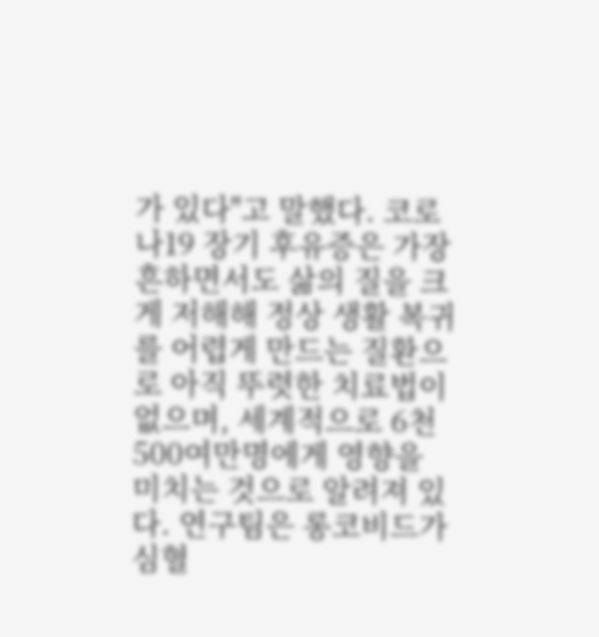가 있다"고 말했다. 코로나19 장기 후유증은 가장 흔하면서도 삶의 질을 크게 저해해 정상 생활 복귀를 어렵게 만드는 질환으로 아직 뚜렷한 치료법이 없으며, 세계적으로 6천500여만명에게 영향을 미치는 것으로 알려져 있다. 연구팀은 롱코비드가 심혈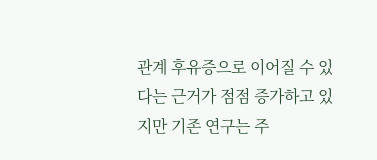관계 후유증으로 이어질 수 있다는 근거가 점점 증가하고 있지만 기존 연구는 주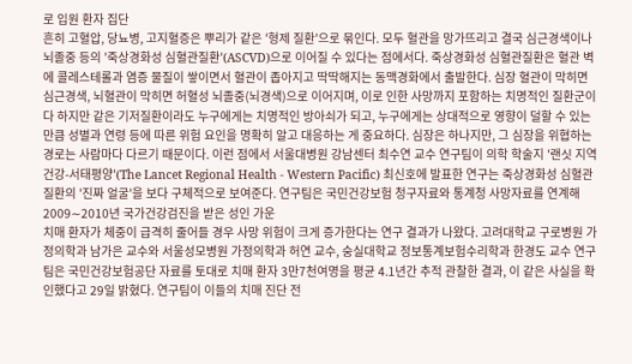로 입원 환자 집단
흔히 고혈압, 당뇨병, 고지혈증은 뿌리가 같은 '형제 질환'으로 묶인다. 모두 혈관을 망가뜨리고 결국 심근경색이나 뇌졸중 등의 '죽상경화성 심혈관질환'(ASCVD)으로 이어질 수 있다는 점에서다. 죽상경화성 심혈관질환은 혈관 벽에 콜레스테롤과 염증 물질이 쌓이면서 혈관이 좁아지고 딱딱해지는 동맥경화에서 출발한다. 심장 혈관이 막히면 심근경색, 뇌혈관이 막히면 허혈성 뇌졸중(뇌경색)으로 이어지며, 이로 인한 사망까지 포함하는 치명적인 질환군이다 하지만 같은 기저질환이라도 누구에게는 치명적인 방아쇠가 되고, 누구에게는 상대적으로 영향이 덜할 수 있는 만큼 성별과 연령 등에 따른 위험 요인을 명확히 알고 대응하는 게 중요하다. 심장은 하나지만, 그 심장을 위협하는 경로는 사람마다 다르기 때문이다. 이런 점에서 서울대병원 강남센터 최수연 교수 연구팀이 의학 학술지 '랜싯 지역 건강-서태평양'(The Lancet Regional Health - Western Pacific) 최신호에 발표한 연구는 죽상경화성 심혈관질환의 '진짜 얼굴'을 보다 구체적으로 보여준다. 연구팀은 국민건강보험 청구자료와 통계청 사망자료를 연계해 2009∼2010년 국가건강검진을 받은 성인 가운
치매 환자가 체중이 급격히 줄어들 경우 사망 위험이 크게 증가한다는 연구 결과가 나왔다. 고려대학교 구로병원 가정의학과 남가은 교수와 서울성모병원 가정의학과 허연 교수, 숭실대학교 정보통계보험수리학과 한경도 교수 연구팀은 국민건강보험공단 자료를 토대로 치매 환자 3만7천여명을 평균 4.1년간 추적 관찰한 결과, 이 같은 사실을 확인했다고 29일 밝혔다. 연구팀이 이들의 치매 진단 전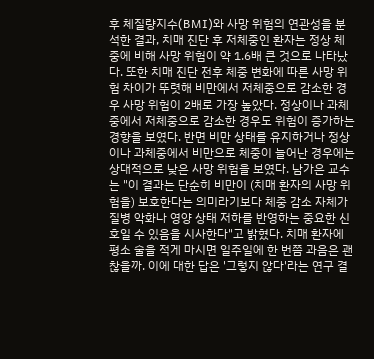후 체질량지수(BMI)와 사망 위험의 연관성을 분석한 결과, 치매 진단 후 저체중인 환자는 정상 체중에 비해 사망 위험이 약 1.6배 큰 것으로 나타났다. 또한 치매 진단 전후 체중 변화에 따른 사망 위험 차이가 뚜렷해 비만에서 저체중으로 감소한 경우 사망 위험이 2배로 가장 높았다. 정상이나 과체중에서 저체중으로 감소한 경우도 위험이 증가하는 경향을 보였다. 반면 비만 상태를 유지하거나 정상이나 과체중에서 비만으로 체중이 늘어난 경우에는 상대적으로 낮은 사망 위험을 보였다. 남가은 교수는 "이 결과는 단순히 비만이 (치매 환자의 사망 위험을) 보호한다는 의미라기보다 체중 감소 자체가 질병 악화나 영양 상태 저하를 반영하는 중요한 신호일 수 있음을 시사한다"고 밝혔다. 치매 환자에
평소 술을 적게 마시면 일주일에 한 번쯤 과음은 괜찮을까. 이에 대한 답은 '그렇지 않다'라는 연구 결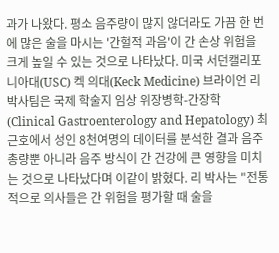과가 나왔다. 평소 음주량이 많지 않더라도 가끔 한 번에 많은 술을 마시는 '간헐적 과음'이 간 손상 위험을 크게 높일 수 있는 것으로 나타났다. 미국 서던캘리포니아대(USC) 켁 의대(Keck Medicine) 브라이언 리 박사팀은 국제 학술지 임상 위장병학-간장학(Clinical Gastroenterology and Hepatology) 최근호에서 성인 8천여명의 데이터를 분석한 결과 음주 총량뿐 아니라 음주 방식이 간 건강에 큰 영향을 미치는 것으로 나타났다며 이같이 밝혔다. 리 박사는 "전통적으로 의사들은 간 위험을 평가할 때 술을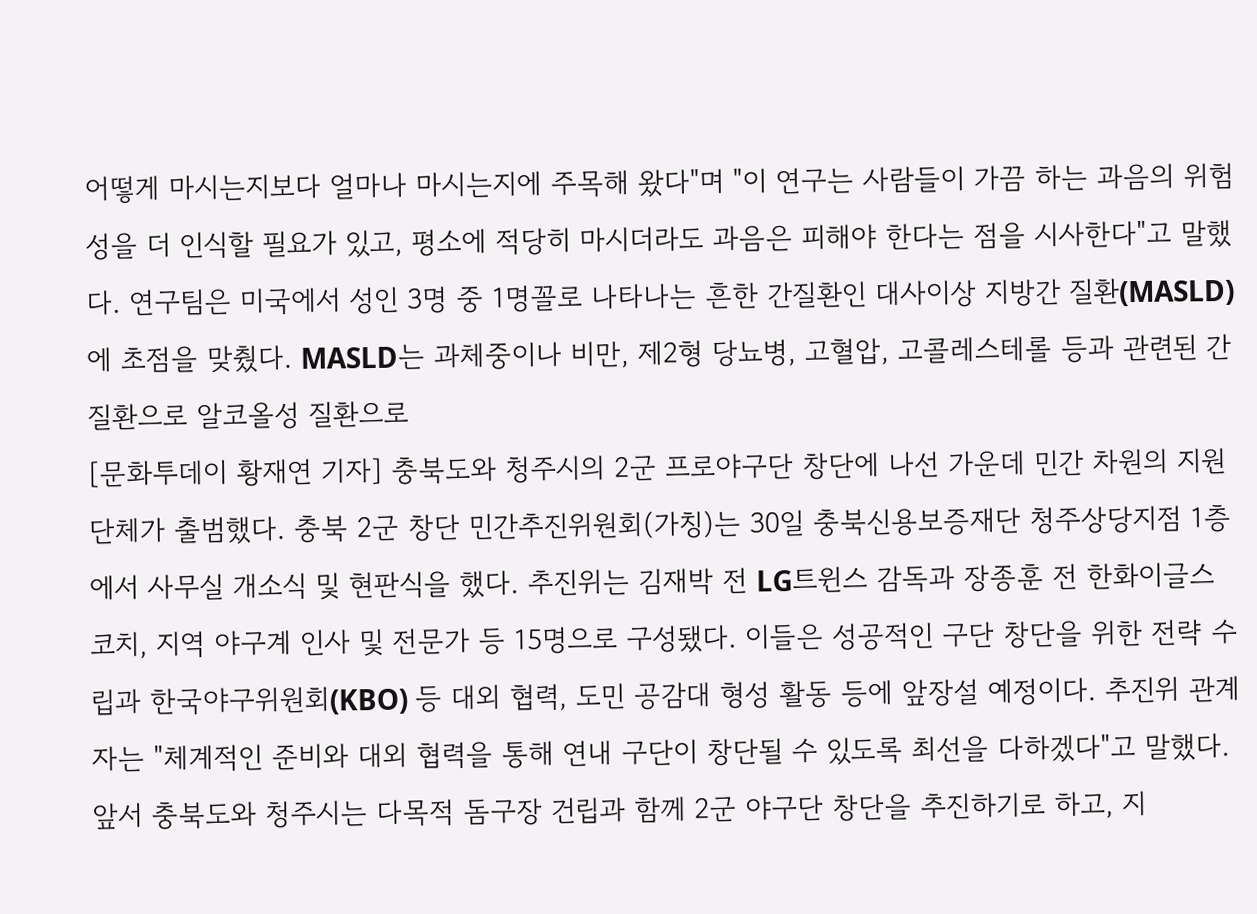어떻게 마시는지보다 얼마나 마시는지에 주목해 왔다"며 "이 연구는 사람들이 가끔 하는 과음의 위험성을 더 인식할 필요가 있고, 평소에 적당히 마시더라도 과음은 피해야 한다는 점을 시사한다"고 말했다. 연구팀은 미국에서 성인 3명 중 1명꼴로 나타나는 흔한 간질환인 대사이상 지방간 질환(MASLD)에 초점을 맞췄다. MASLD는 과체중이나 비만, 제2형 당뇨병, 고혈압, 고콜레스테롤 등과 관련된 간질환으로 알코올성 질환으로
[문화투데이 황재연 기자] 충북도와 청주시의 2군 프로야구단 창단에 나선 가운데 민간 차원의 지원단체가 출범했다. 충북 2군 창단 민간추진위원회(가칭)는 30일 충북신용보증재단 청주상당지점 1층에서 사무실 개소식 및 현판식을 했다. 추진위는 김재박 전 LG트윈스 감독과 장종훈 전 한화이글스 코치, 지역 야구계 인사 및 전문가 등 15명으로 구성됐다. 이들은 성공적인 구단 창단을 위한 전략 수립과 한국야구위원회(KBO) 등 대외 협력, 도민 공감대 형성 활동 등에 앞장설 예정이다. 추진위 관계자는 "체계적인 준비와 대외 협력을 통해 연내 구단이 창단될 수 있도록 최선을 다하겠다"고 말했다. 앞서 충북도와 청주시는 다목적 돔구장 건립과 함께 2군 야구단 창단을 추진하기로 하고, 지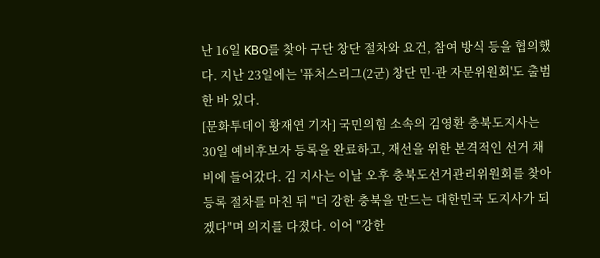난 16일 KBO를 찾아 구단 창단 절차와 요건, 참여 방식 등을 협의했다. 지난 23일에는 '퓨처스리그(2군) 창단 민·관 자문위원회'도 출범한 바 있다.
[문화투데이 황재연 기자] 국민의힘 소속의 김영환 충북도지사는 30일 예비후보자 등록을 완료하고, 재선을 위한 본격적인 선거 채비에 들어갔다. 김 지사는 이날 오후 충북도선거관리위원회를 찾아 등록 절차를 마친 뒤 "더 강한 충북을 만드는 대한민국 도지사가 되겠다"며 의지를 다졌다. 이어 "강한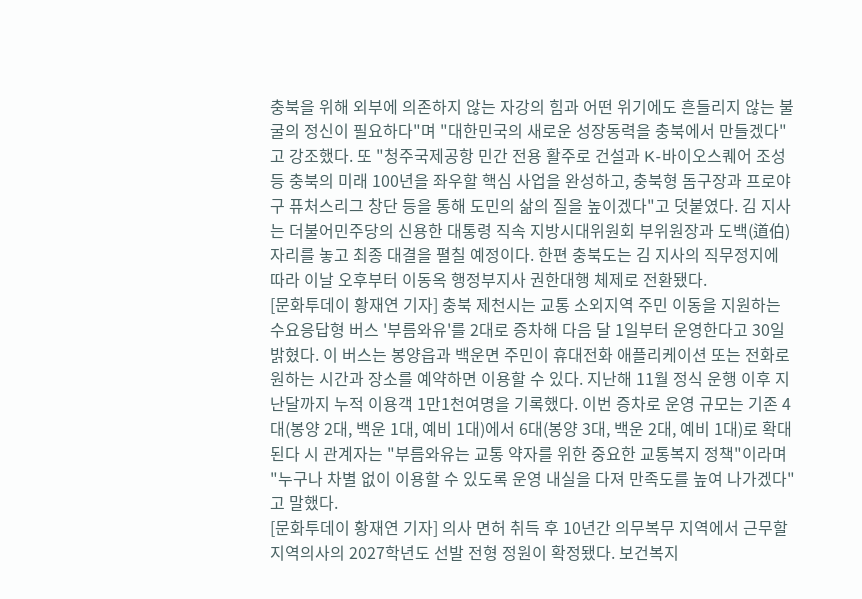충북을 위해 외부에 의존하지 않는 자강의 힘과 어떤 위기에도 흔들리지 않는 불굴의 정신이 필요하다"며 "대한민국의 새로운 성장동력을 충북에서 만들겠다"고 강조했다. 또 "청주국제공항 민간 전용 활주로 건설과 K-바이오스퀘어 조성 등 충북의 미래 100년을 좌우할 핵심 사업을 완성하고, 충북형 돔구장과 프로야구 퓨처스리그 창단 등을 통해 도민의 삶의 질을 높이겠다"고 덧붙였다. 김 지사는 더불어민주당의 신용한 대통령 직속 지방시대위원회 부위원장과 도백(道伯) 자리를 놓고 최종 대결을 펼칠 예정이다. 한편 충북도는 김 지사의 직무정지에 따라 이날 오후부터 이동옥 행정부지사 권한대행 체제로 전환됐다.
[문화투데이 황재연 기자] 충북 제천시는 교통 소외지역 주민 이동을 지원하는 수요응답형 버스 '부름와유'를 2대로 증차해 다음 달 1일부터 운영한다고 30일 밝혔다. 이 버스는 봉양읍과 백운면 주민이 휴대전화 애플리케이션 또는 전화로 원하는 시간과 장소를 예약하면 이용할 수 있다. 지난해 11월 정식 운행 이후 지난달까지 누적 이용객 1만1천여명을 기록했다. 이번 증차로 운영 규모는 기존 4대(봉양 2대, 백운 1대, 예비 1대)에서 6대(봉양 3대, 백운 2대, 예비 1대)로 확대된다 시 관계자는 "부름와유는 교통 약자를 위한 중요한 교통복지 정책"이라며 "누구나 차별 없이 이용할 수 있도록 운영 내실을 다져 만족도를 높여 나가겠다"고 말했다.
[문화투데이 황재연 기자] 의사 면허 취득 후 10년간 의무복무 지역에서 근무할 지역의사의 2027학년도 선발 전형 정원이 확정됐다. 보건복지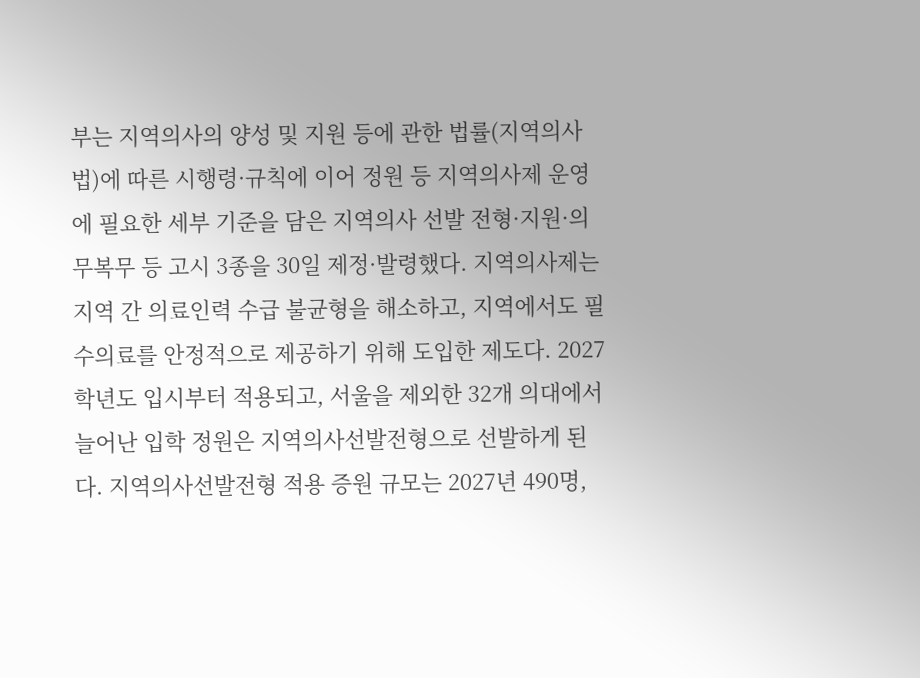부는 지역의사의 양성 및 지원 등에 관한 법률(지역의사법)에 따른 시행령·규칙에 이어 정원 등 지역의사제 운영에 필요한 세부 기준을 담은 지역의사 선발 전형·지원·의무복무 등 고시 3종을 30일 제정·발령했다. 지역의사제는 지역 간 의료인력 수급 불균형을 해소하고, 지역에서도 필수의료를 안정적으로 제공하기 위해 도입한 제도다. 2027학년도 입시부터 적용되고, 서울을 제외한 32개 의대에서 늘어난 입학 정원은 지역의사선발전형으로 선발하게 된다. 지역의사선발전형 적용 증원 규모는 2027년 490명,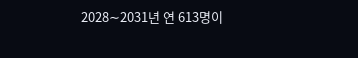2028∼2031년 연 613명이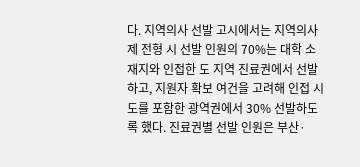다. 지역의사 선발 고시에서는 지역의사제 전형 시 선발 인원의 70%는 대학 소재지와 인접한 도 지역 진료권에서 선발하고, 지원자 확보 여건을 고려해 인접 시도를 포함한 광역권에서 30% 선발하도록 했다. 진료권별 선발 인원은 부산·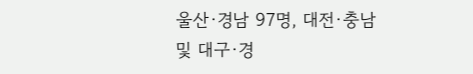울산·경남 97명, 대전·충남 및 대구·경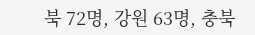북 72명, 강원 63명, 충북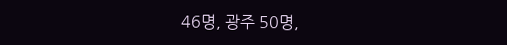46명, 광주 50명,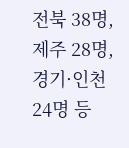전북 38명, 제주 28명, 경기·인천 24명 등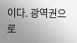이다. 광역권으로